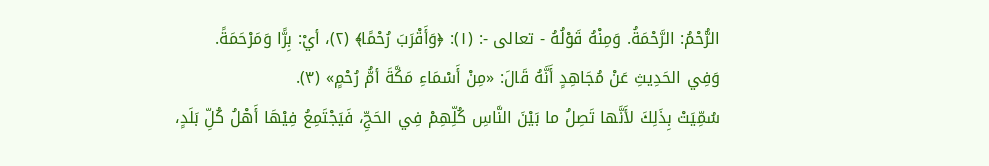الرُّحْمُ: الرَّحْمَةُ. وَمِنْهُ قَوْلُهُ - تعالى -: (١): ﴿وَأَقْرَبَ رُحْمًا﴾ (٢)، أيْ: بِرًّا وَمَرْحَمَةً.
وَفِي الحَدِيثِ عَنْ مُجَاهِدٍ أَنَّهُ قَالَ: «مِنْ أَسْمَاءِ مَكَّةَ أمُّ رُحْمٍ» (٣).
سُمِّيَتْ بِذَلِكَ لأَنَّها تَصِلُ ما بَيْنَ النَّاسِ كُلِّهِمْ فِي الحَجِّ، فَيَجْتَمِعُ فِيْهَا أَهْلُ كُلِّ بَلَدٍ،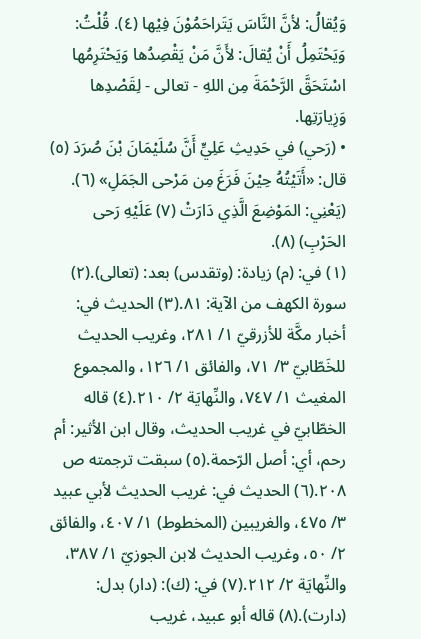وَيُقالُ: لأنَّ النَّاسَ يَتَراحَمُوْنَ فِيْها (٤). قُلْتُ: وَيَحْتَمِلُ أَنْ يُقالَ: لأَنَّ مَنْ يَقْصِدُها وَيَحْتَرِمُها اسْتَحَقَّ الرَّحْمَةَ مِن اللهِ - تعالى - لِقَصْدِها وَزِيارَتِها.
• (رَحي) في حَدِيثِ عَلِيٍّ أَنَّ سُلَيْمَانَ بْنَ صُرَدَ (٥) قال: «أَتَيْتُهُ حِيْنَ فَرَغَ مِن مَرْحى الجَمَلِ» (٦).
(يَعْنِي: المَوْضِعَ الَّذِي دَارَتْ (٧) عَلَيْهِ رَحى الحَرْبِ) (٨).
(١) في: (م) زيادة: (وتقدس) بعد: (تعالى).(٢) سورة الكهف من الآية: ٨١.(٣) الحديث في: أخبار مكَّة للأزرقيّ ١/ ٢٨١، وغريب الحديث للخَطّابيّ ٣/ ٧١، والفائق ١/ ١٢٦، والمجموع المغيث ١/ ٧٤٧، والنِّهايَة ٢/ ٢١٠.(٤) قاله الخطّابيّ في غريب الحديث، وقال ابن الأثير: أم رحم، أي: أصل الرّحمة.(٥) سبقت ترجمته ص ٢٠٨.(٦) الحديث في: غريب الحديث لأبي عبيد ٣/ ٤٧٥، والغريبين (المخطوط) ١/ ٤٠٧، والفائق ٢/ ٥٠، وغريب الحديث لابن الجوزيّ ١/ ٣٨٧، والنِّهايَة ٢/ ٢١٢.(٧) في: (ك): (دار) بدل: (دارت).(٨) قاله أبو عبيد، غريب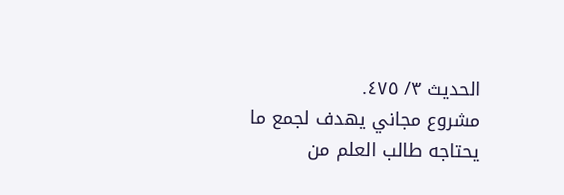الحديث ٣/ ٤٧٥.
مشروع مجاني يهدف لجمع ما يحتاجه طالب العلم من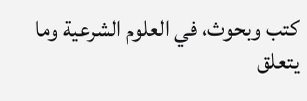كتب وبحوث، في العلوم الشرعية وما يتعلق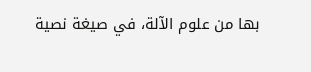بها من علوم الآلة، في صيغة نصية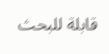قابلة للبحث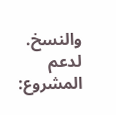والنسخ.
لدعم المشروع: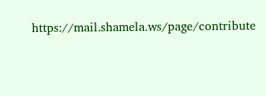https://mail.shamela.ws/page/contribute